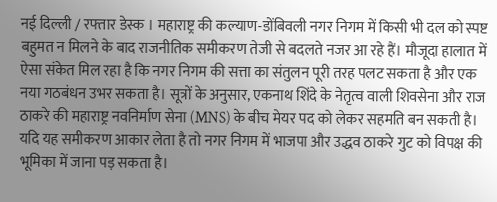नई दिल्ली / रफ्तार डेस्क । महाराष्ट्र की कल्याण-डोंबिवली नगर निगम में किसी भी दल को स्पष्ट बहुमत न मिलने के बाद राजनीतिक समीकरण तेजी से बदलते नजर आ रहे हैं। मौजूदा हालात में ऐसा संकेत मिल रहा है कि नगर निगम की सत्ता का संतुलन पूरी तरह पलट सकता है और एक नया गठबंधन उभर सकता है। सूत्रों के अनुसार, एकनाथ शिंदे के नेतृत्व वाली शिवसेना और राज ठाकरे की महाराष्ट्र नवनिर्माण सेना (MNS) के बीच मेयर पद को लेकर सहमति बन सकती है। यदि यह समीकरण आकार लेता है तो नगर निगम में भाजपा और उद्धव ठाकरे गुट को विपक्ष की भूमिका में जाना पड़ सकता है।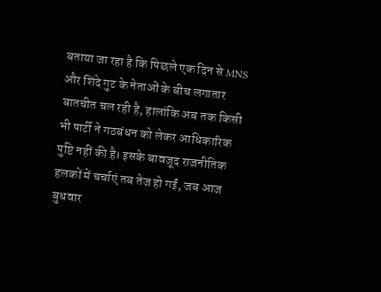बताया जा रहा है कि पिछले एक दिन से MNS और शिंदे गुट के नेताओं के बीच लगातार बातचीत चल रही है, हालांकि अब तक किसी भी पार्टी ने गठबंधन को लेकर आधिकारिक पुष्टि नहीं की है। इसके बावजूद राजनीतिक हलकों में चर्चाएं तब तेज हो गईं, जब आज बुधवार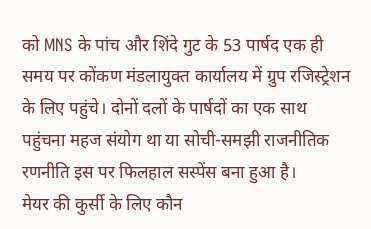को MNS के पांच और शिंदे गुट के 53 पार्षद एक ही समय पर कोंकण मंडलायुक्त कार्यालय में ग्रुप रजिस्ट्रेशन के लिए पहुंचे। दोनों दलों के पार्षदों का एक साथ पहुंचना महज संयोग था या सोची-समझी राजनीतिक रणनीति इस पर फिलहाल सस्पेंस बना हुआ है।
मेयर की कुर्सी के लिए कौन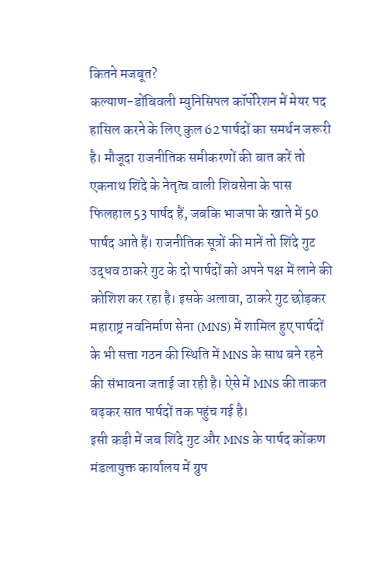कितने मजबूत?
कल्याण-डोंबिवली म्युनिसिपल कॉर्पोरेशन में मेयर पद हासिल करने के लिए कुल 62 पार्षदों का समर्थन जरूरी है। मौजूदा राजनीतिक समीकरणों की बात करें तो एकनाथ शिंदे के नेतृत्व वाली शिवसेना के पास फिलहाल 53 पार्षद हैं, जबकि भाजपा के खाते में 50 पार्षद आते हैं। राजनीतिक सूत्रों की मानें तो शिंदे गुट उद्धव ठाकरे गुट के दो पार्षदों को अपने पक्ष में लाने की कोशिश कर रहा है। इसके अलावा, ठाकरे गुट छोड़कर महाराष्ट्र नवनिर्माण सेना (MNS) में शामिल हुए पार्षदों के भी सत्ता गठन की स्थिति में MNS के साथ बने रहने की संभावना जताई जा रही है। ऐसे में MNS की ताकत बढ़कर सात पार्षदों तक पहुंच गई है।
इसी कड़ी में जब शिंदे गुट और MNS के पार्षद कोंकण मंडलायुक्त कार्यालय में ग्रुप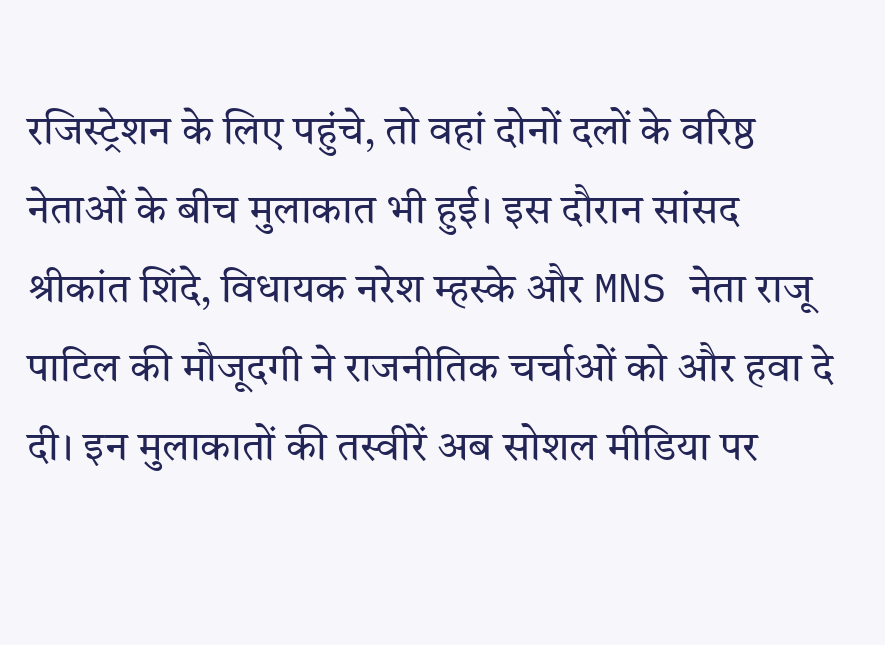रजिस्ट्रेशन के लिए पहुंचे, तो वहां दोनों दलों के वरिष्ठ नेताओं के बीच मुलाकात भी हुई। इस दौरान सांसद श्रीकांत शिंदे, विधायक नरेश म्हस्के और MNS नेता राजू पाटिल की मौजूदगी ने राजनीतिक चर्चाओं को और हवा दे दी। इन मुलाकातों की तस्वीरें अब सोशल मीडिया पर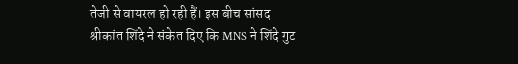तेजी से वायरल हो रही हैं। इस बीच सांसद श्रीकांत शिंदे ने संकेत दिए कि MNS ने शिंदे गुट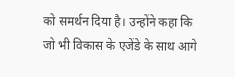को समर्थन दिया है। उन्होंने कहा कि जो भी विकास के एजेंडे के साथ आगे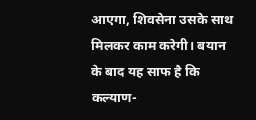आएगा, शिवसेना उसके साथ मिलकर काम करेगी। बयान के बाद यह साफ है कि कल्याण-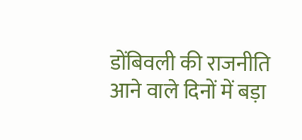डोंबिवली की राजनीति आने वाले दिनों में बड़ा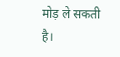मोड़ ले सकती है।